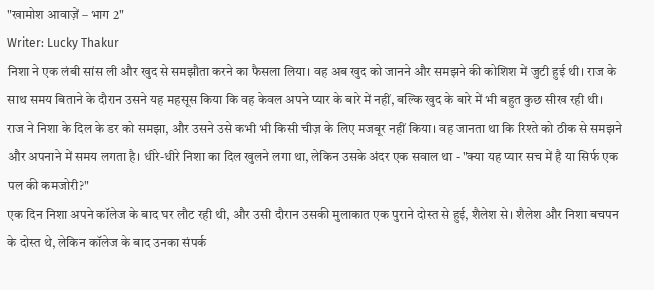"खामोश आवाज़ें – भाग 2"
Writer: Lucky Thakur
निशा ने एक लंबी सांस ली और खुद से समझौता करने का फैसला लिया। वह अब खुद को जानने और समझने की कोशिश में जुटी हुई थी। राज के साथ समय बिताने के दौरान उसने यह महसूस किया कि वह केवल अपने प्यार के बारे में नहीं, बल्कि खुद के बारे में भी बहुत कुछ सीख रही थी।
राज ने निशा के दिल के डर को समझा, और उसने उसे कभी भी किसी चीज़ के लिए मजबूर नहीं किया। वह जानता था कि रिश्ते को ठीक से समझने और अपनाने में समय लगता है। धीरे-धीरे निशा का दिल खुलने लगा था, लेकिन उसके अंदर एक सवाल था - "क्या यह प्यार सच में है या सिर्फ एक पल की कमजोरी?"
एक दिन निशा अपने कॉलेज के बाद घर लौट रही थी, और उसी दौरान उसकी मुलाकात एक पुराने दोस्त से हुई, शैलेश से। शैलेश और निशा बचपन के दोस्त थे, लेकिन कॉलेज के बाद उनका संपर्क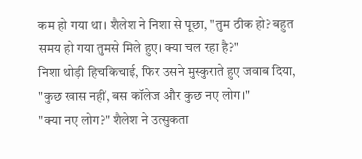कम हो गया था। शैलेश ने निशा से पूछा, "तुम ठीक हो? बहुत समय हो गया तुमसे मिले हुए। क्या चल रहा है?"
निशा थोड़ी हिचकिचाई, फिर उसने मुस्कुराते हुए जवाब दिया, "कुछ खास नहीं, बस कॉलेज और कुछ नए लोग।"
"क्या नए लोग?" शैलेश ने उत्सुकता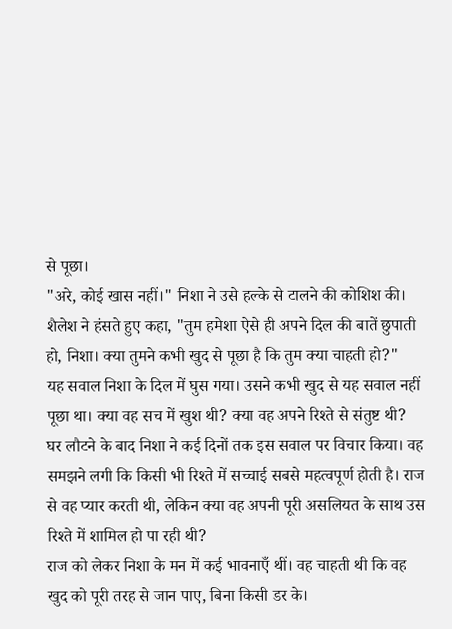से पूछा।
"अरे, कोई खास नहीं।" निशा ने उसे हल्के से टालने की कोशिश की।
शैलेश ने हंसते हुए कहा, "तुम हमेशा ऐसे ही अपने दिल की बातें छुपाती हो, निशा। क्या तुमने कभी खुद से पूछा है कि तुम क्या चाहती हो?"
यह सवाल निशा के दिल में घुस गया। उसने कभी खुद से यह सवाल नहीं पूछा था। क्या वह सच में खुश थी? क्या वह अपने रिश्ते से संतुष्ट थी?
घर लौटने के बाद निशा ने कई दिनों तक इस सवाल पर विचार किया। वह समझने लगी कि किसी भी रिश्ते में सच्चाई सबसे महत्वपूर्ण होती है। राज से वह प्यार करती थी, लेकिन क्या वह अपनी पूरी असलियत के साथ उस रिश्ते में शामिल हो पा रही थी?
राज को लेकर निशा के मन में कई भावनाएँ थीं। वह चाहती थी कि वह खुद को पूरी तरह से जान पाए, बिना किसी डर के।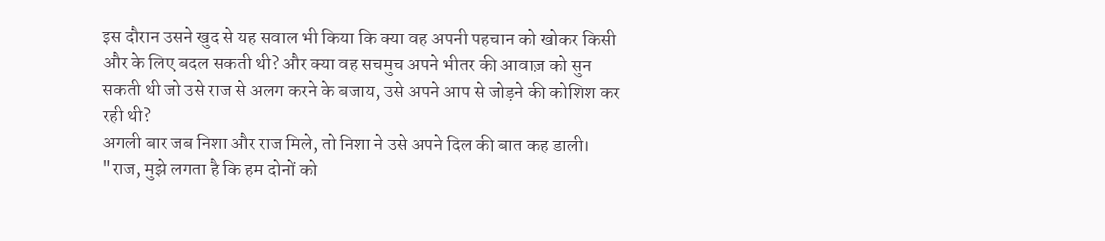इस दौरान उसने खुद से यह सवाल भी किया कि क्या वह अपनी पहचान को खोकर किसी और के लिए बदल सकती थी? और क्या वह सचमुच अपने भीतर की आवाज़ को सुन सकती थी जो उसे राज से अलग करने के बजाय, उसे अपने आप से जोड़ने की कोशिश कर रही थी?
अगली बार जब निशा और राज मिले, तो निशा ने उसे अपने दिल की बात कह डाली। "राज, मुझे लगता है कि हम दोनों को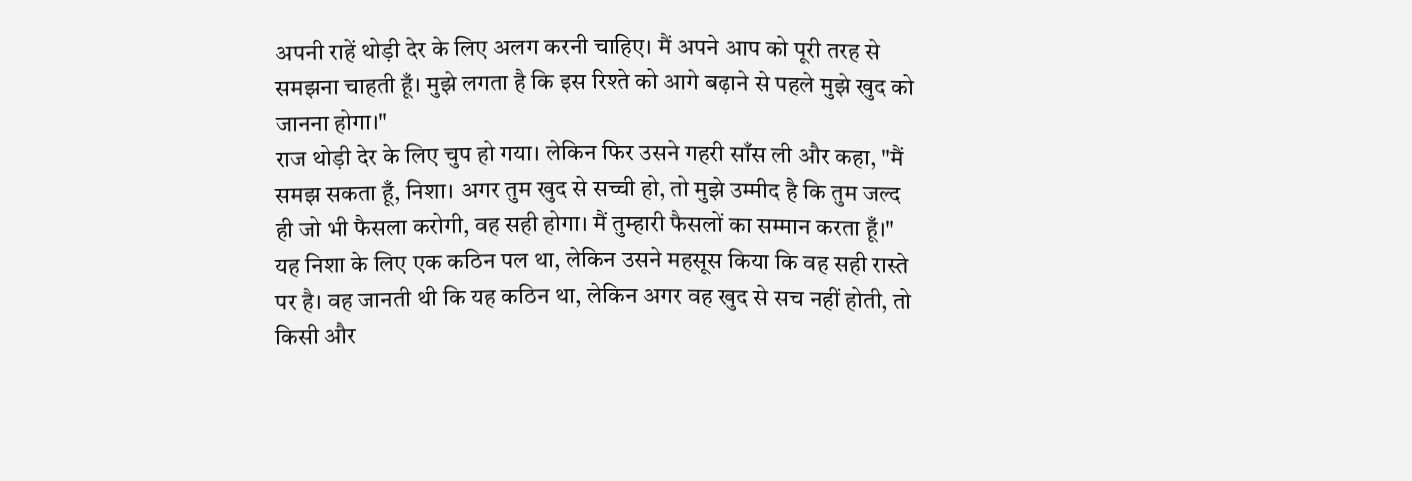अपनी राहें थोड़ी देर के लिए अलग करनी चाहिए। मैं अपने आप को पूरी तरह से समझना चाहती हूँ। मुझे लगता है कि इस रिश्ते को आगे बढ़ाने से पहले मुझे खुद को जानना होगा।"
राज थोड़ी देर के लिए चुप हो गया। लेकिन फिर उसने गहरी साँस ली और कहा, "मैं समझ सकता हूँ, निशा। अगर तुम खुद से सच्ची हो, तो मुझे उम्मीद है कि तुम जल्द ही जो भी फैसला करोगी, वह सही होगा। मैं तुम्हारी फैसलों का सम्मान करता हूँ।"
यह निशा के लिए एक कठिन पल था, लेकिन उसने महसूस किया कि वह सही रास्ते पर है। वह जानती थी कि यह कठिन था, लेकिन अगर वह खुद से सच नहीं होती, तो किसी और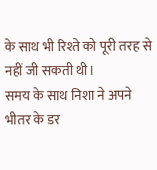के साथ भी रिश्ते को पूरी तरह से नहीं जी सकती थी।
समय के साथ निशा ने अपने भीतर के डर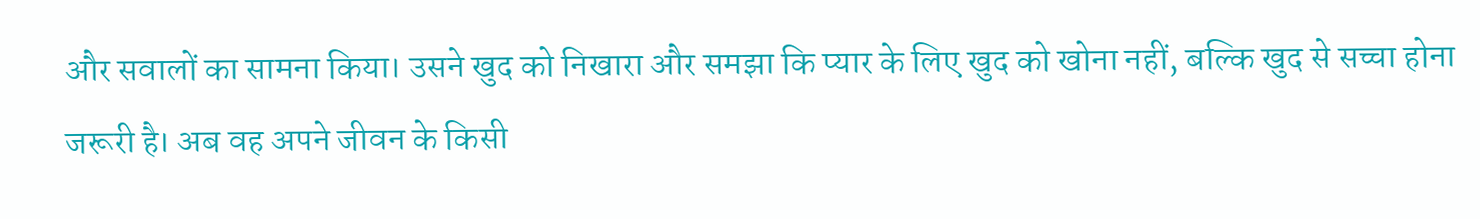और सवालों का सामना किया। उसने खुद को निखारा और समझा कि प्यार के लिए खुद को खोना नहीं, बल्कि खुद से सच्चा होना जरूरी है। अब वह अपने जीवन के किसी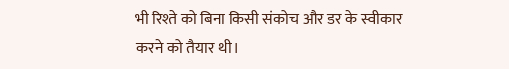भी रिश्ते को बिना किसी संकोच और डर के स्वीकार करने को तैयार थी।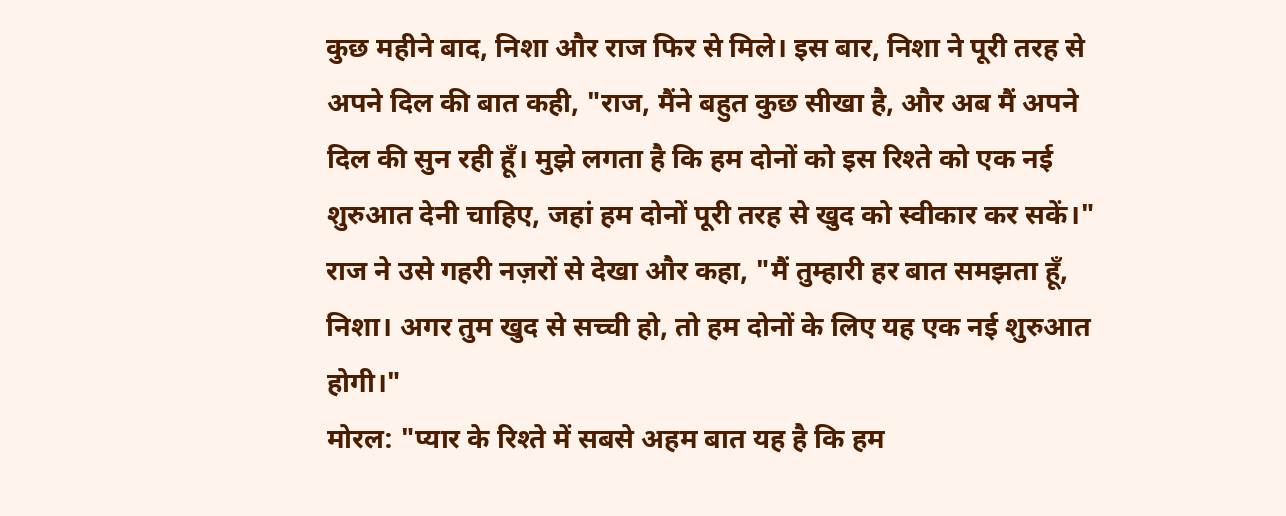कुछ महीने बाद, निशा और राज फिर से मिले। इस बार, निशा ने पूरी तरह से अपने दिल की बात कही, "राज, मैंने बहुत कुछ सीखा है, और अब मैं अपने दिल की सुन रही हूँ। मुझे लगता है कि हम दोनों को इस रिश्ते को एक नई शुरुआत देनी चाहिए, जहां हम दोनों पूरी तरह से खुद को स्वीकार कर सकें।"
राज ने उसे गहरी नज़रों से देखा और कहा, "मैं तुम्हारी हर बात समझता हूँ, निशा। अगर तुम खुद से सच्ची हो, तो हम दोनों के लिए यह एक नई शुरुआत होगी।"
मोरल: "प्यार के रिश्ते में सबसे अहम बात यह है कि हम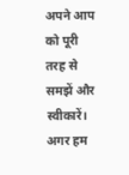अपने आप को पूरी तरह से समझें और स्वीकारें। अगर हम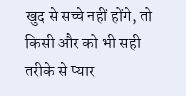खुद से सच्चे नहीं होंगे, तो किसी और को भी सही तरीके से प्यार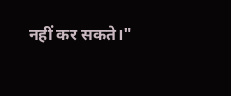नहीं कर सकते।"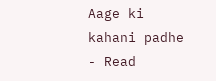Aage ki kahani padhe - Read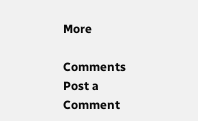More

Comments
Post a Comment